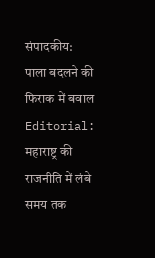संपादकीय: पाला बदलने की फिराक में बवाल
Editorial: महाराष्ट्र की राजनीति में लंबे समय तक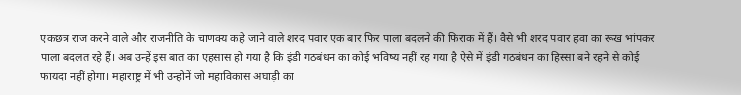एकछत्र राज करने वाले और राजनीति के चाणक्य कहे जाने वाले शरद पवार एक बार फिर पाला बदलने की फिराक में हैं। वैसे भी शरद पवार हवा का रूख भांपकर पाला बदलत रहे हैं। अब उन्हें इस बात का एहसास हो गया है कि इंडी गठबंधन का कोई भविष्य नहीं रह गया है ऐसे में इंडी गठबंधन का हिस्सा बने रहने से कोई फायदा नहीं होगा। महाराष्ट्र में भी उन्होनें जो महाविकास अघाड़ी का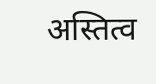अस्तित्व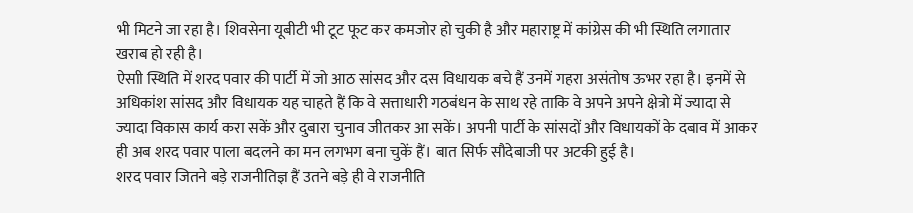भी मिटने जा रहा है। शिवसेना यूबीटी भी टूट फूट कर कमजोर हो चुकी है और महाराष्ट्र में कांग्रेस की भी स्थिति लगातार खराब हो रही है।
ऐसाी स्थिति में शरद पवार की पार्टी में जो आठ सांसद और दस विधायक बचे हैं उनमें गहरा असंतोष ऊभर रहा है। इनमें से अधिकांश सांसद और विधायक यह चाहते हैं कि वे सत्ताधारी गठबंधन के साथ रहे ताकि वे अपने अपने क्षेत्रो में ज्यादा से ज्यादा विकास कार्य करा सकें और दुबारा चुनाव जीतकर आ सकें। अपनी पार्टी के सांसदों और विधायकों के दबाव में आकर ही अब शरद पवार पाला बदलने का मन लगभग बना चुकें हैं। बात सिर्फ सौदेबाजी पर अटकी हुई है।
शरद पवार जितने बड़े राजनीतिज्ञ हैं उतने बड़े ही वे राजनीति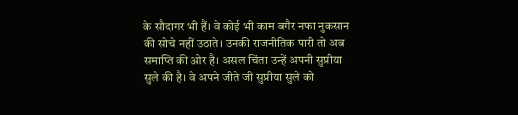के सौदागर भी हैं। वे कोई भी काम बगैर नफा नुकसान की सोचे नहीं उठाते। उनकी राजनीतिक पारी तो अब समाप्ति की ओर है। असल चिंता उन्हें अपनी सुप्रीया सुले की है। वे अपने जीते जी सुप्रीया सुले को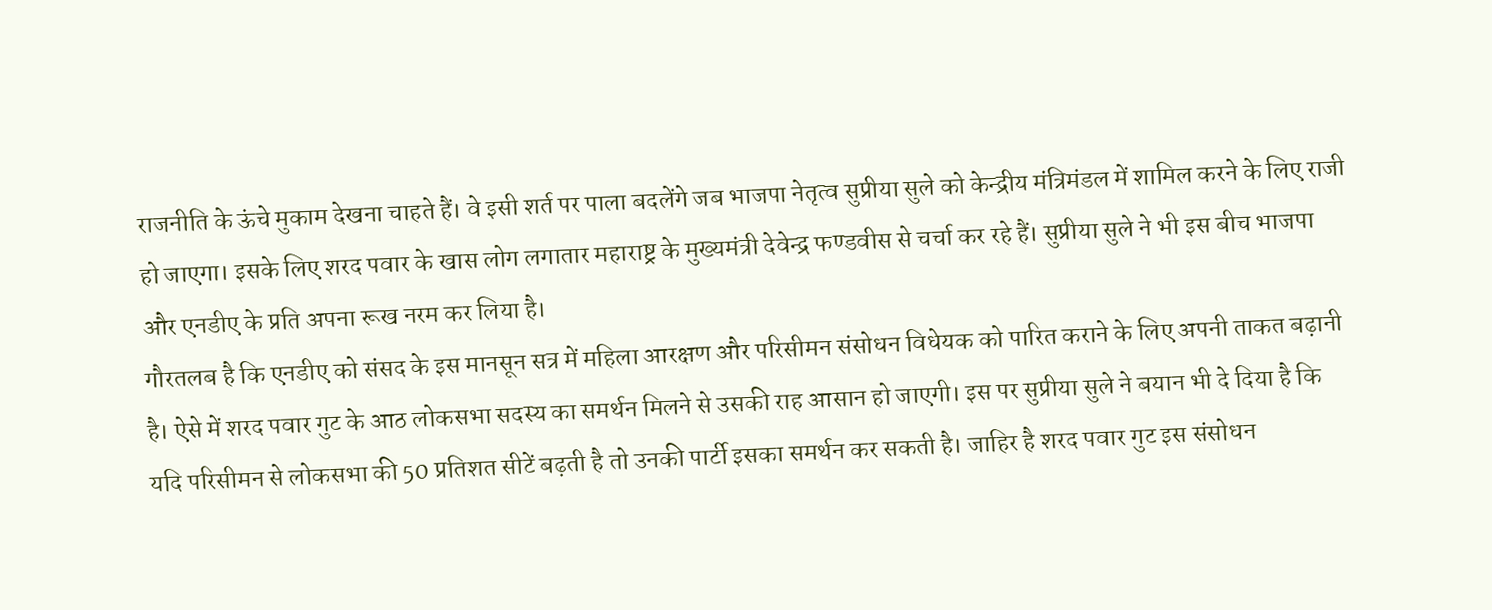राजनीति के ऊंचे मुकाम देखना चाहते हैं। वे इसी शर्त पर पाला बदलेंगे जब भाजपा नेतृत्व सुप्रीया सुले को केन्द्रीय मंत्रिमंडल में शामिल करने के लिए राजी हो जाएगा। इसके लिए शरद पवार के खास लोग लगातार महाराष्ट्र के मुख्यमंत्री देवेन्द्र फण्डवीस से चर्चा कर रहे हैं। सुप्रीया सुले ने भी इस बीच भाजपा और एनडीए के प्रति अपना रूख नरम कर लिया है।
गौरतलब है कि एनडीए को संसद के इस मानसून सत्र में महिला आरक्षण और परिसीमन संसोधन विधेयक को पारित कराने के लिए अपनी ताकत बढ़ानी है। ऐसे में शरद पवार गुट के आठ लोकसभा सदस्य का समर्थन मिलने से उसकी राह आसान हो जाएगी। इस पर सुप्रीया सुले ने बयान भी दे दिया है कि यदि परिसीमन से लोकसभा की 50 प्रतिशत सीटें बढ़ती है तो उनकी पार्टी इसका समर्थन कर सकती है। जाहिर है शरद पवार गुट इस संसोधन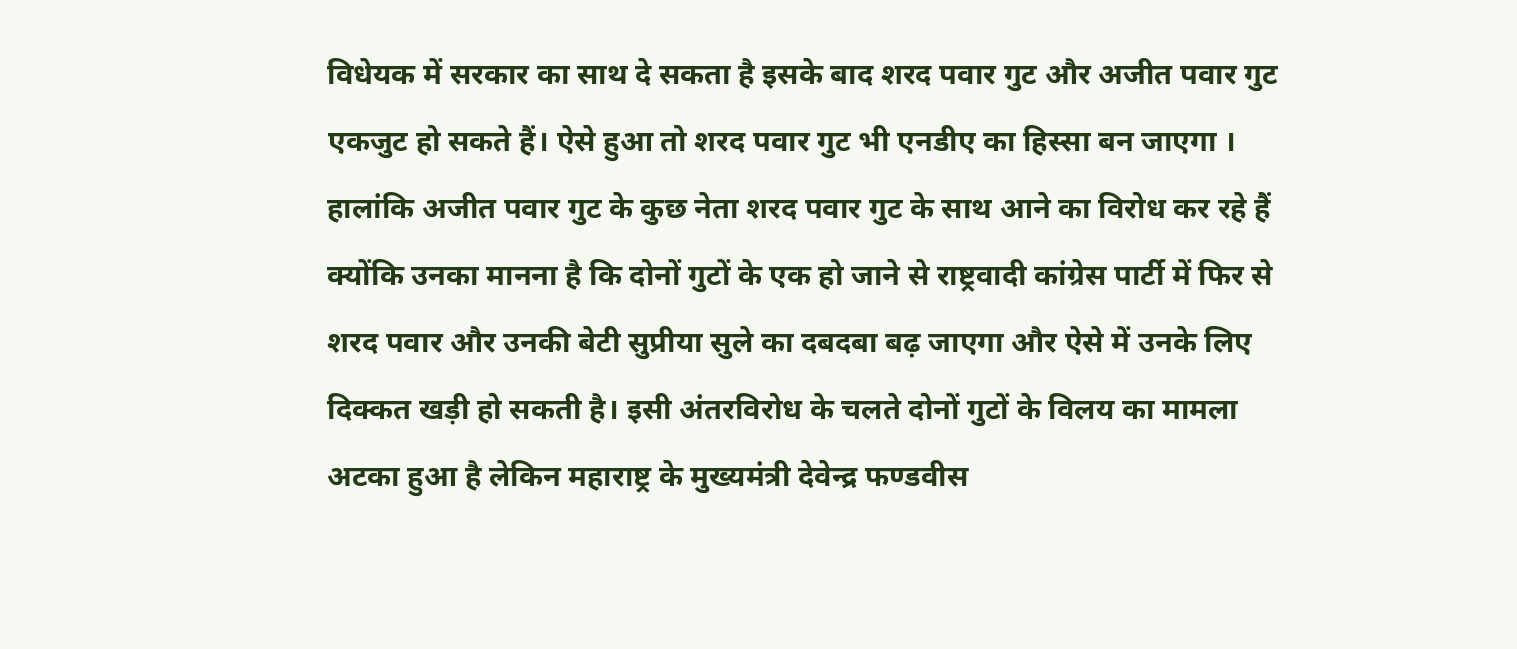विधेयक में सरकार का साथ दे सकता है इसके बाद शरद पवार गुट और अजीत पवार गुट एकजुट हो सकते हैं। ऐसे हुआ तो शरद पवार गुट भी एनडीए का हिस्सा बन जाएगा ।
हालांकि अजीत पवार गुट के कुछ नेता शरद पवार गुट के साथ आने का विरोध कर रहे हैं क्योंकि उनका मानना है कि दोनों गुटों के एक हो जाने से राष्ट्रवादी कांग्रेस पार्टी में फिर से शरद पवार और उनकी बेटी सुप्रीया सुले का दबदबा बढ़ जाएगा और ऐसे में उनके लिए दिक्कत खड़ी हो सकती है। इसी अंतरविरोध के चलते दोनों गुटों के विलय का मामला अटका हुआ है लेकिन महाराष्ट्र के मुख्यमंत्री देवेन्द्र फण्डवीस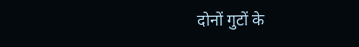दोनों गुटों के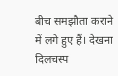बीच समझौता कराने में लगे हुए हैं। देखना दिलचस्प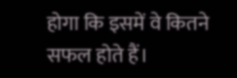होगा कि इसमें वे कितने सफल होते हैं।